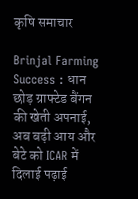कृषि समाचार

Brinjal Farming Success : धान छोड़ ग्राफ्टेड बैंगन की खेती अपनाई, अब बढ़ी आय और बेटे को ICAR में दिलाई पढ़ाई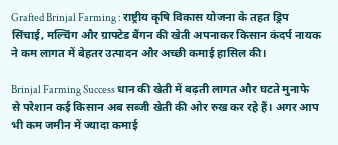Grafted Brinjal Farming : राष्ट्रीय कृषि विकास योजना के तहत ड्रिप सिंचाई, मल्चिंग और ग्राफ्टेड बैंगन की खेती अपनाकर किसान कंदर्प नायक ने कम लागत में बेहतर उत्पादन और अच्छी कमाई हासिल की।

Brinjal Farming Success धान की खेती में बढ़ती लागत और घटते मुनाफे से परेशान कई किसान अब सब्जी खेती की ओर रुख कर रहे हैं। अगर आप भी कम जमीन में ज्यादा कमाई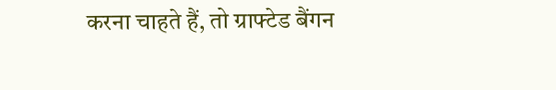करना चाहते हैं, तो ग्राफ्टेड बैंगन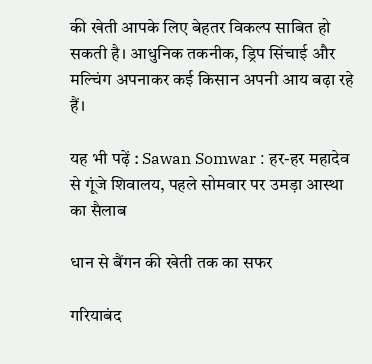की खेती आपके लिए बेहतर विकल्प साबित हो सकती है। आधुनिक तकनीक, ड्रिप सिंचाई और मल्चिंग अपनाकर कई किसान अपनी आय बढ़ा रहे हैं।

यह भी पढ़ें : Sawan Somwar : हर-हर महादेव से गूंजे शिवालय, पहले सोमवार पर उमड़ा आस्था का सैलाब

धान से बैंगन की खेती तक का सफर

गरियाबंद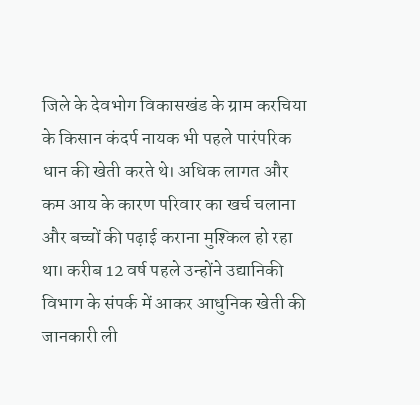जिले के देवभोग विकासखंड के ग्राम करचिया के किसान कंदर्प नायक भी पहले पारंपरिक धान की खेती करते थे। अधिक लागत और कम आय के कारण परिवार का खर्च चलाना और बच्चों की पढ़ाई कराना मुश्किल हो रहा था। करीब 12 वर्ष पहले उन्होंने उद्यानिकी विभाग के संपर्क में आकर आधुनिक खेती की जानकारी ली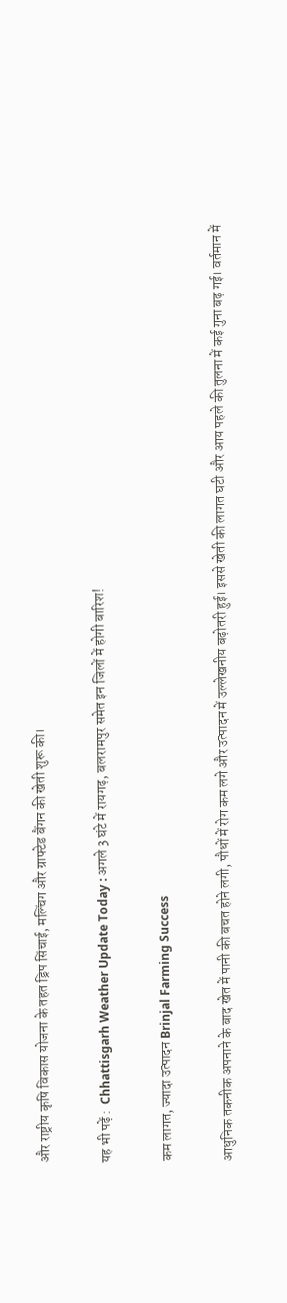और राष्ट्रीय कृषि विकास योजना के तहत ड्रिप सिंचाई, मल्चिंग और ग्राफ्टेड बैंगन की खेती शुरू की।

यह भी पढ़ें :  Chhattisgarh Weather Update Today : अगले 3 घंटे में रायगढ़, बलरामपुर समेत इन जिलों में होगी बारिश!

कम लागत, ज्यादा उत्पादन Brinjal Farming Success

आधुनिक तकनीक अपनाने के बाद खेत में पानी की बचत होने लगी, पौधों में रोग कम लगे और उत्पादन में उल्लेखनीय बढ़ोतरी हुई। इससे खेती की लागत घटी और आय पहले की तुलना में कई गुना बढ़ गई। वर्तमान में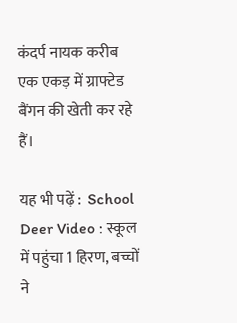कंदर्प नायक करीब एक एकड़ में ग्राफ्टेड बैंगन की खेती कर रहे हैं।

यह भी पढ़ें :  School Deer Video : स्कूल में पहुंचा 1 हिरण, बच्चों ने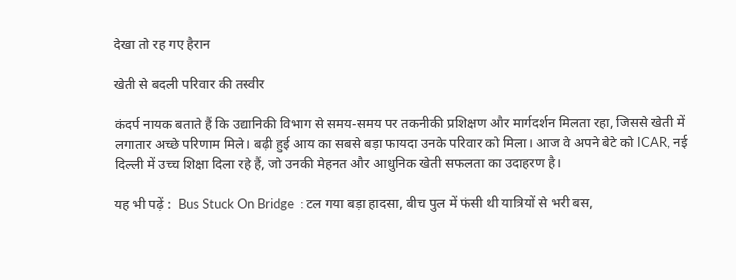देखा तो रह गए हैरान

खेती से बदली परिवार की तस्वीर

कंदर्प नायक बताते हैं कि उद्यानिकी विभाग से समय-समय पर तकनीकी प्रशिक्षण और मार्गदर्शन मिलता रहा, जिससे खेती में लगातार अच्छे परिणाम मिले। बढ़ी हुई आय का सबसे बड़ा फायदा उनके परिवार को मिला। आज वे अपने बेटे को ICAR, नई दिल्ली में उच्च शिक्षा दिला रहे हैं, जो उनकी मेहनत और आधुनिक खेती सफलता का उदाहरण है।

यह भी पढ़ें :  Bus Stuck On Bridge  : टल गया बड़ा हादसा, बीच पुल में फंसी थी यात्रियों से भरी बस,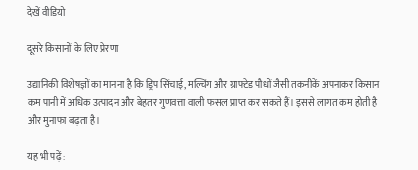देखें वीडियो

दूसरे किसानों के लिए प्रेरणा

उद्यानिकी विशेषज्ञों का मानना है कि ड्रिप सिंचाई, मल्चिंग और ग्राफ्टेड पौधों जैसी तकनीकें अपनाकर किसान कम पानी में अधिक उत्पादन और बेहतर गुणवत्ता वाली फसल प्राप्त कर सकते हैं। इससे लागत कम होती है और मुनाफा बढ़ता है।

यह भी पढ़ें :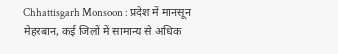Chhattisgarh Monsoon : प्रदेश में मानसून मेहरबान, कई जिलों में सामान्य से अधिक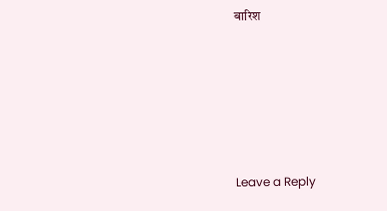बारिश





Leave a Reply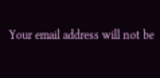Your email address will not be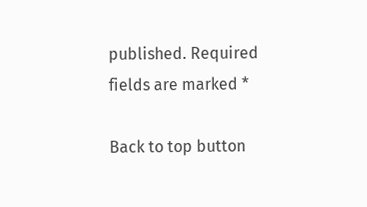published. Required fields are marked *

Back to top button